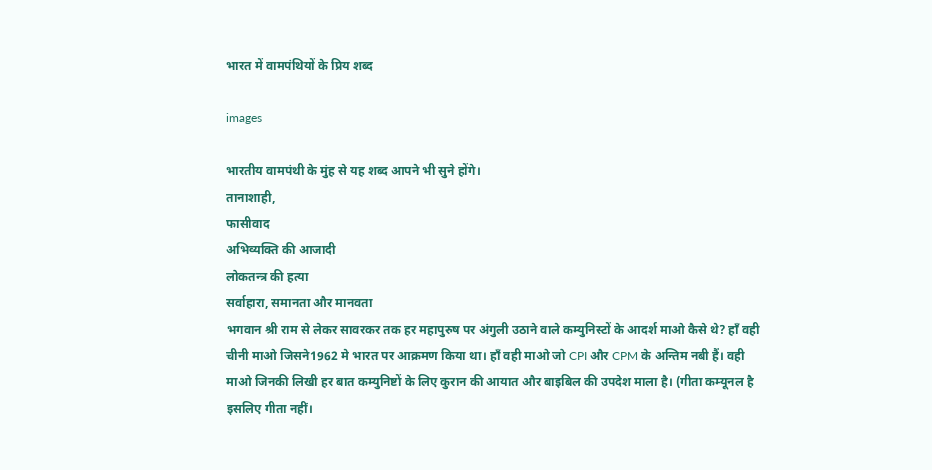भारत में वामपंथियों के प्रिय शब्द

images

भारतीय वामपंथी के मुंह से यह शब्द आपने भी सुने होंगे।
तानाशाही,
फासीवाद
अभिव्यक्ति की आजादी
लोकतन्त्र की हत्या
सर्वाहारा, समानता और मानवता
भगवान श्री राम से लेकर सावरकर तक हर महापुरुष पर अंगुली उठाने वाले कम्युनिस्टों के आदर्श माओ कैसे थे? हाँ वही चीनी माओ जिसने1962 मे भारत पर आक्रमण किया था। हाँ वही माओ जो CPI और CPM के अन्तिम नबी हैं। वही माओ जिनकी लिखी हर बात कम्युनिष्टों के लिए कुरान की आयात और बाइबिल की उपदेश माला है। (गीता कम्यूनल है इसलिए गीता नहीं।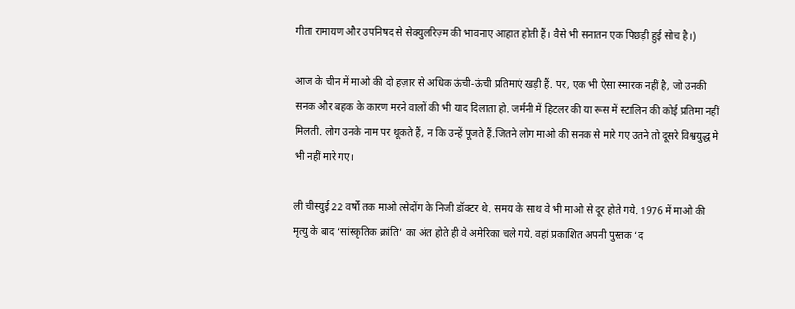गीता रामायण और उपनिषद से सेक्युलरिज़्म की भावनाए आहात होती हैं। वैसे भी सनातन एक पिछड़ी हुई सोच है।)

आज के चीन में माओ की दो हज़ार से अधिक ऊंची-ऊंची प्रतिमाएं खड़ी हैं. पर, एक भी ऐसा स्मारक नहीं है, जो उनकी सनक और बहक के कारण मरने वालों की भी याद दिलाता हो. जर्मनी में हिटलर की या रूस में स्टालिन की कोई प्रतिमा नहीं मिलती. लोग उनके नाम पर थूकते हैं, न कि उन्हें पूजते हैं.जितने लोग माओ की सनक से मारे गए उतने तो दूसरे विश्वयुद्ध मे भी नहीं मारे गए।

ली चीस्युई 22 वर्षों तक माओ त्सेदोंग के निजी डॉक्टर थे. समय के साथ वे भी माओ से दूर होते गये. 1976 में माओ की मृत्यु के बाद ‘सांस्कृतिक क्रांति’ का अंत होते ही वे अमेरिका चले गये. वहां प्रकाशित अपनी पुस्तक ‘द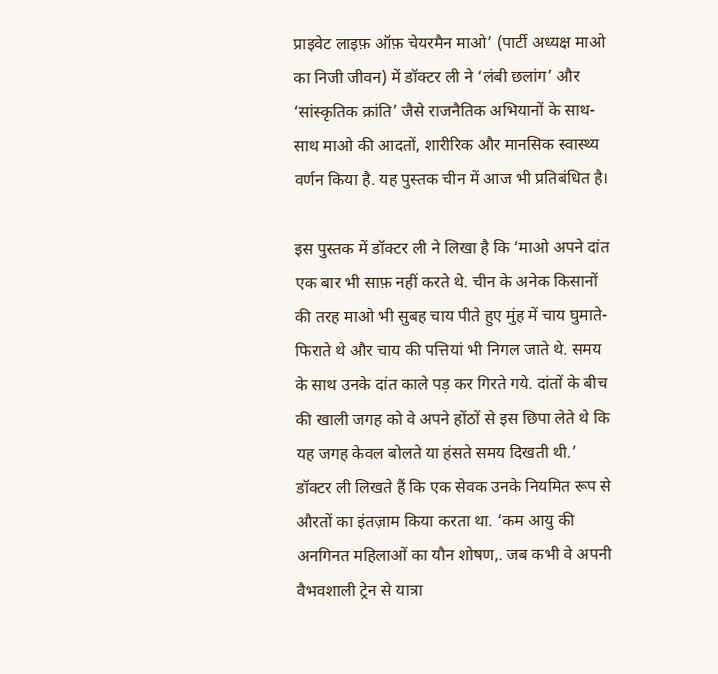प्राइवेट लाइफ़ ऑफ़ चेयरमैन माओ’ (पार्टी अध्यक्ष माओ का निजी जीवन) में डॉक्टर ली ने ‘लंबी छलांग’ और ‘सांस्कृतिक क्रांति’ जैसे राजनैतिक अभियानों के साथ-साथ माओ की आदतों, शारीरिक और मानसिक स्वास्थ्य वर्णन किया है. यह पुस्तक चीन में आज भी प्रतिबंधित है।

इस पुस्तक में डॉक्टर ली ने लिखा है कि ‘माओ अपने दांत एक बार भी साफ़ नहीं करते थे. चीन के अनेक किसानों की तरह माओ भी सुबह चाय पीते हुए मुंह में चाय घुमाते-फिराते थे और चाय की पत्तियां भी निगल जाते थे. समय के साथ उनके दांत काले पड़ कर गिरते गये. दांतों के बीच की खाली जगह को वे अपने होंठों से इस छिपा लेते थे कि यह जगह केवल बोलते या हंसते समय दिखती थी.’
डॉक्टर ली लिखते हैं कि एक सेवक उनके नियमित रूप से औरतों का इंतज़ाम किया करता था. ‘कम आयु की अनगिनत महिलाओं का यौन शोषण,. जब कभी वे अपनी वैभवशाली ट्रेन से यात्रा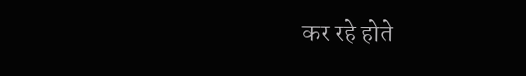कर रहे होते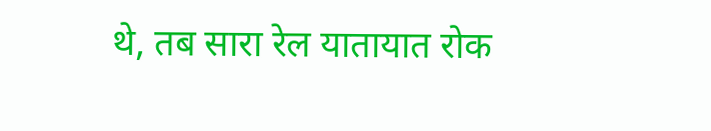थे, तब सारा रेल यातायात रोक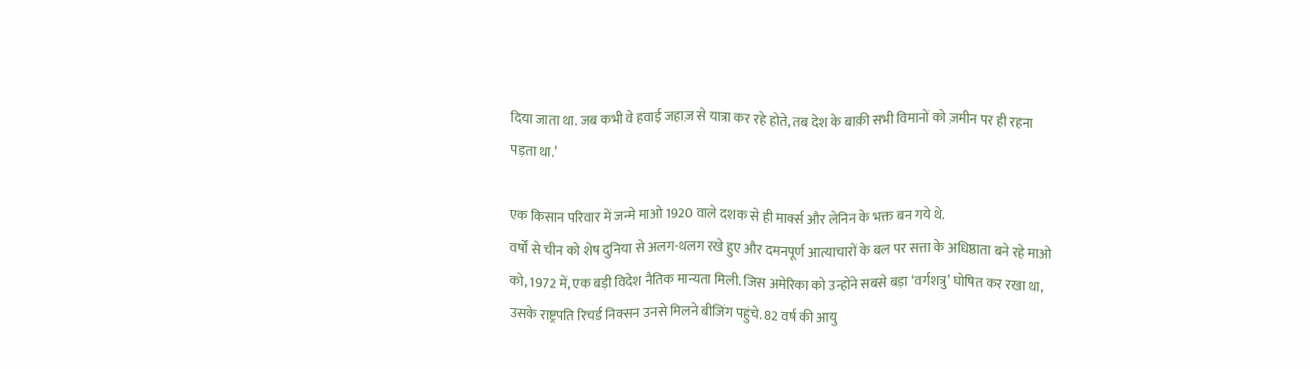दिया जाता था. जब कभी वे हवाई जहाज़ से यात्रा कर रहे होते, तब देश के बाक़ी सभी विमानों को ज़मीन पर ही रहना पड़ता था.’

एक किसान परिवार में जन्मे माओ 1920 वाले दशक से ही मार्क्स और लेनिन के भक्त बन गये थे.
वर्षों से चीन को शेष दुनिया से अलग-थलग रखे हुए और दमनपूर्ण आत्याचारों के बल पर सत्ता के अधिष्ठाता बने रहे माओ को, 1972 में, एक बड़ी विदेश नैतिक मान्यता मिली. जिस अमेरिका को उन्होंने सबसे बड़ा ‘वर्गशत्रु’ घोषित कर रखा था, उसके राष्ट्रपति रिचर्ड निक्सन उनसे मिलने बीजिंग पहुंचे. 82 वर्ष की आयु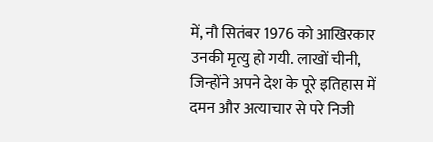में, नौ सितंबर 1976 को आखिरकार उनकी मृत्यु हो गयी. लाखों चीनी, जिन्होंने अपने देश के पूरे इतिहास में दमन और अत्याचार से परे निजी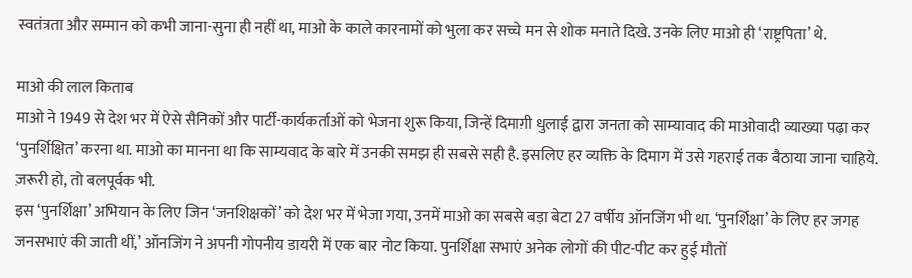स्वतंत्रता और सम्मान को कभी जाना-सुना ही नहीं था, माओ के काले कारनामों को भुला कर सच्चे मन से शोक मनाते दिखे. उनके लिए माओ ही ‘राष्ट्रपिता’ थे.

माओ की लाल किताब
माओ ने 1949 से देश भर में ऐसे सैनिकों और पार्टी-कार्यकर्ताओं को भेजना शुरू किया, जिन्हें दिमाग़ी धुलाई द्वारा जनता को साम्यावाद की माओवादी व्याख्या पढ़ा कर ‘पुनर्शिक्षित’ करना था. माओ का मानना था कि साम्यवाद के बारे में उनकी समझ ही सबसे सही है. इसलिए हर व्यक्ति के दिमाग में उसे गहराई तक बैठाया जाना चाहिये. ज़रूरी हो, तो बलपूर्वक भी.
इस ‘पुनर्शिक्षा’ अभियान के लिए जिन ‘जनशिक्षकों’ को देश भर में भेजा गया, उनमें माओ का सबसे बड़ा बेटा 27 वर्षीय ऑनजिंग भी था. ‘पुनर्शिक्षा’ के लिए हर जगह जनसभाएं की जाती थीं,’ ऑनजिंग ने अपनी गोपनीय डायरी में एक बार नोट किया. पुनर्शिक्षा सभाएं अनेक लोगों की पीट-पीट कर हुई मौतों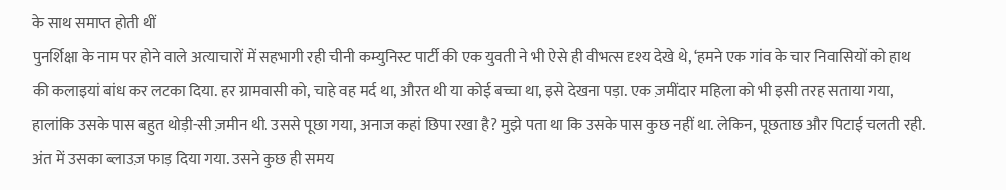के साथ समाप्त होती थीं
पुनर्शिक्षा के नाम पर होने वाले अत्याचारों में सहभागी रही चीनी कम्युनिस्ट पार्टी की एक युवती ने भी ऐसे ही वीभत्स दृश्य देखे थे, ‘हमने एक गांव के चार निवासियों को हाथ की कलाइयां बांध कर लटका दिया. हर ग्रामवासी को, चाहे वह मर्द था, औरत थी या कोई बच्चा था, इसे देखना पड़ा. एक ज़मींदार महिला को भी इसी तरह सताया गया, हालांकि उसके पास बहुत थोड़ी-सी ज़मीन थी. उससे पूछा गया, अनाज कहां छिपा रखा है? मुझे पता था कि उसके पास कुछ नहीं था. लेकिन, पूछताछ और पिटाई चलती रही. अंत में उसका ब्लाउज़ फाड़ दिया गया. उसने कुछ ही समय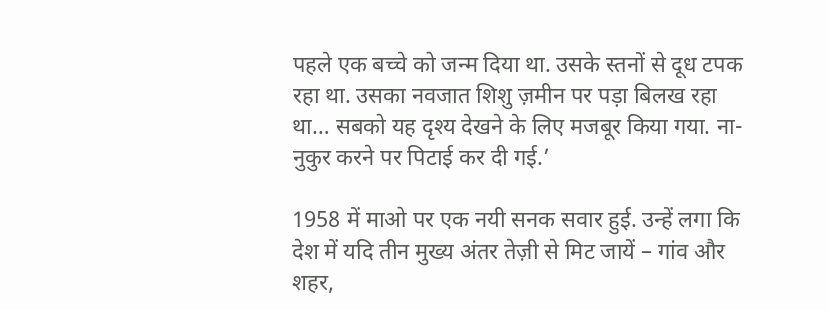पहले एक बच्चे को जन्म दिया था. उसके स्तनों से दूध टपक रहा था. उसका नवजात शिशु ज़मीन पर पड़ा बिलख रहा था… सबको यह दृश्य देखने के लिए मजबूर किया गया. ना-नुकुर करने पर पिटाई कर दी गई.’

1958 में माओ पर एक नयी सनक सवार हुई. उन्हें लगा कि देश में यदि तीन मुख्य अंतर तेज़ी से मिट जायें – गांव और शहर,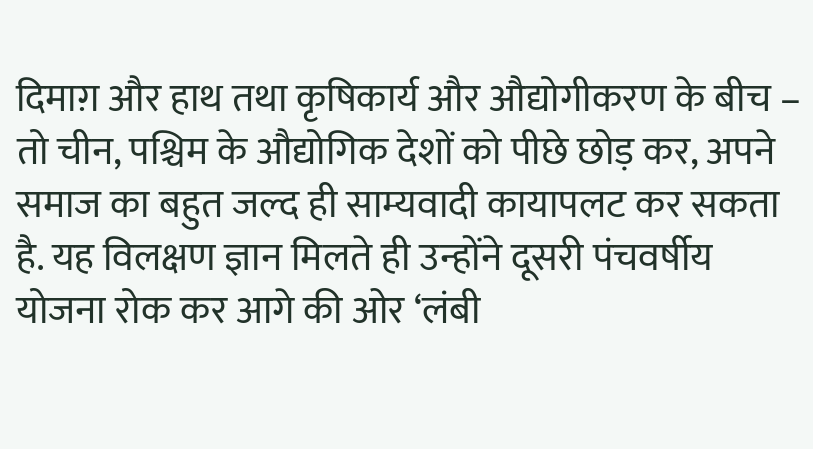दिमाग़ और हाथ तथा कृषिकार्य और औद्योगीकरण के बीच – तो चीन, पश्चिम के औद्योगिक देशों को पीछे छोड़ कर, अपने समाज का बहुत जल्द ही साम्यवादी कायापलट कर सकता है. यह विलक्षण ज्ञान मिलते ही उन्होंने दूसरी पंचवर्षीय योजना रोक कर आगे की ओर ‘लंबी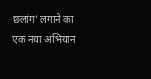छलांग’ लगाने का एक नया अभियान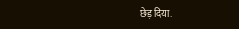छेड़ दिया.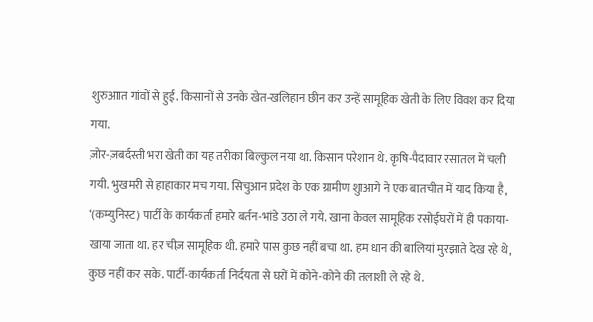शुरुआात गांवों से हुई. किसानों से उनके खेत-खलिहान छीन कर उन्हें सामूहिक खेती के लिए विवश कर दिया गया.
ज़ोर-ज़बर्दस्ती भरा खेती का यह तरीका बिल्कुल नया था. किसान परेशान थे. कृषि-पैदावार रसातल में चली गयी. भुखमरी से हाहाकार मच गया. सिचुआन प्रदेश के एक ग्रामीण शुाआगे ने एक बातचीत में याद किया है, ‘(कम्युनिस्ट) पार्टी के कार्यकर्ता हमारे बर्तन-भांडे उठा ले गये. खाना केवल सामूहिक रसोईघरों में ही पकाया- खाया जाता था. हर चीज़ सामूहिक थी. हमारे पास कुछ नहीं बचा था. हम धान की बालियां मुरझाते देख रहे थे, कुछ नहीं कर सके. पार्टी-कार्यकर्ता निर्दयता से घरों में कोने-कोने की तलाशी ले रहे थे.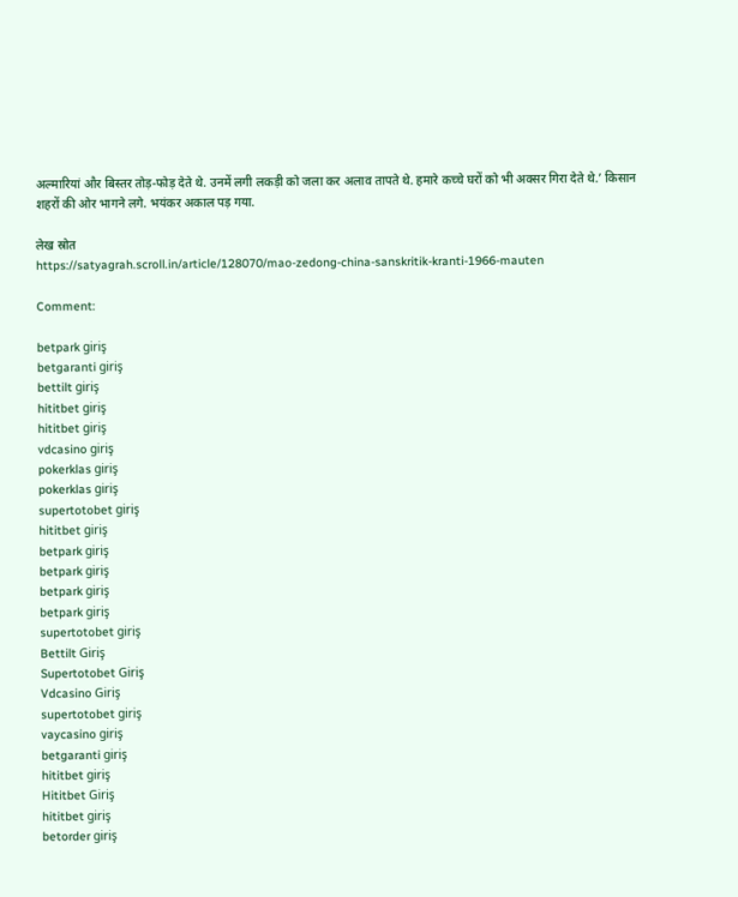अल्मारियां और बिस्तर तोड़-फोड़ देते थे. उनमें लगी लकड़ी को जला कर अलाव तापते थे. हमारे कच्चे घरों को भी अक्सर गिरा देते थे.’ किसान शहरों की ओर भागने लगे. भयंकर अकाल पड़ गया.

लेख स्रोत
https://satyagrah.scroll.in/article/128070/mao-zedong-china-sanskritik-kranti-1966-mauten

Comment:

betpark giriş
betgaranti giriş
bettilt giriş
hititbet giriş
hititbet giriş
vdcasino giriş
pokerklas giriş
pokerklas giriş
supertotobet giriş
hititbet giriş
betpark giriş
betpark giriş
betpark giriş
betpark giriş
supertotobet giriş
Bettilt Giriş
Supertotobet Giriş
Vdcasino Giriş
supertotobet giriş
vaycasino giriş
betgaranti giriş
hititbet giriş
Hititbet Giriş
hititbet giriş
betorder giriş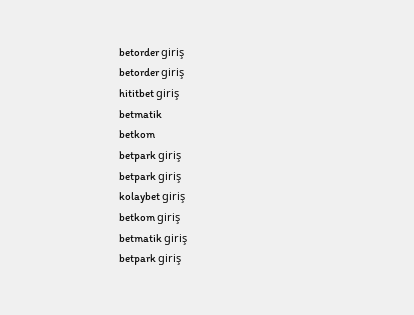betorder giriş
betorder giriş
hititbet giriş
betmatik
betkom
betpark giriş
betpark giriş
kolaybet giriş
betkom giriş
betmatik giriş
betpark giriş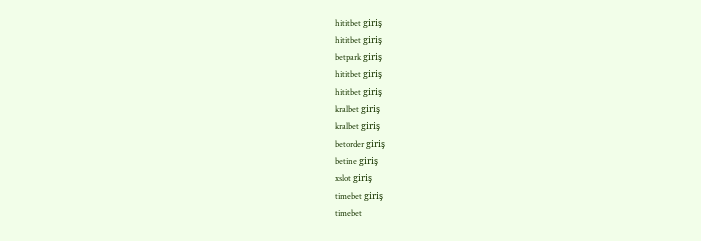hititbet giriş
hititbet giriş
betpark giriş
hititbet giriş
hititbet giriş
kralbet giriş
kralbet giriş
betorder giriş
betine giriş
xslot giriş
timebet giriş
timebet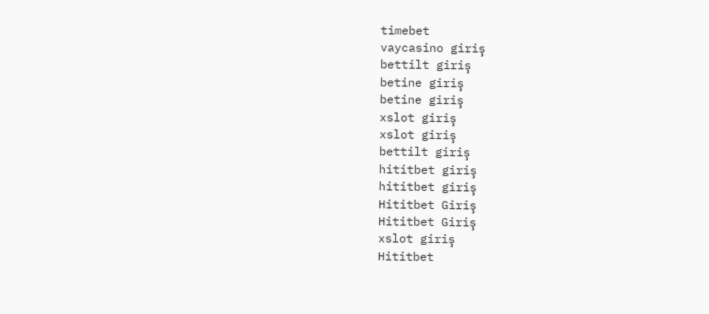timebet
vaycasino giriş
bettilt giriş
betine giriş
betine giriş
xslot giriş
xslot giriş
bettilt giriş
hititbet giriş
hititbet giriş
Hititbet Giriş
Hititbet Giriş
xslot giriş
Hititbet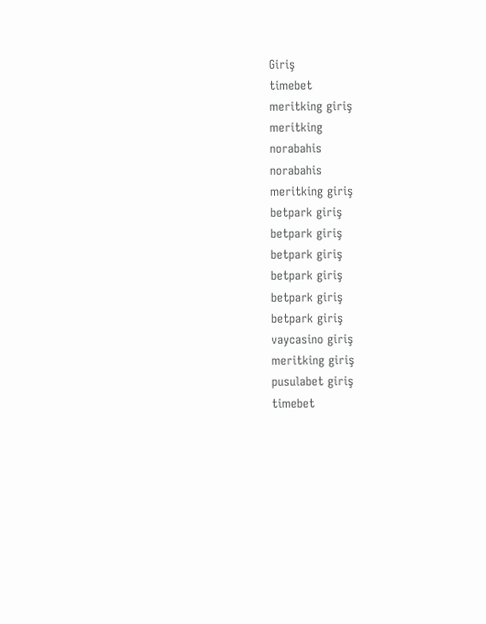Giriş
timebet
meritking giriş
meritking
norabahis
norabahis
meritking giriş
betpark giriş
betpark giriş
betpark giriş
betpark giriş
betpark giriş
betpark giriş
vaycasino giriş
meritking giriş
pusulabet giriş
timebet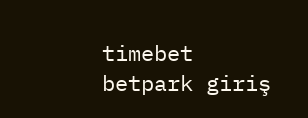timebet
betpark giriş